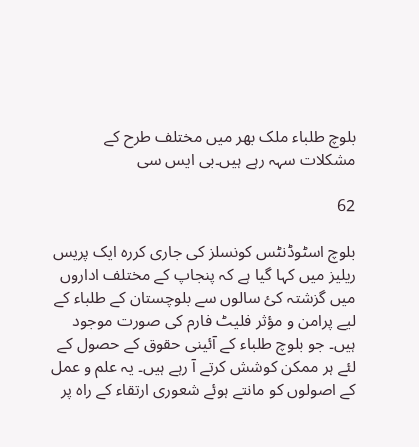بلوچ طلباء ملک بھر میں مختلف طرح کے مشکلات سہہ رہے ہیں۔بی ایس سی

62

بلوچ اسٹوڈنٹس کونسلز کی جاری کررہ ایک پریس ریلیز میں کہا گیا ہے کہ پنجاپ کے مختلف اداروں میں گزشتہ کئ سالوں سے بلوچستان کے طلباء کے لیے پرامن و مؤثر فلیٹ فارم کی صورت موجود ہیں۔ جو بلوچ طلباء کے آئینی حقوق کے حصول کے لئے ہر ممکن کوشش کرتے آ رہے ہیں۔ یہ علم و عمل کے اصولوں کو مانتے ہوئے شعوری ارتقاء کے راہ پر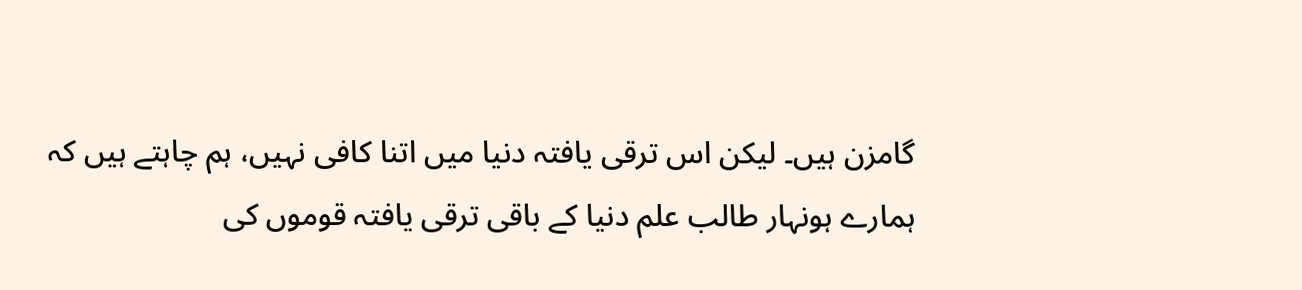گامزن ہیں۔ لیکن اس ترقی یافتہ دنیا میں اتنا کافی نہیں، ہم چاہتے ہیں کہ ہمارے ہونہار طالب علم دنیا کے باقی ترقی یافتہ قوموں کی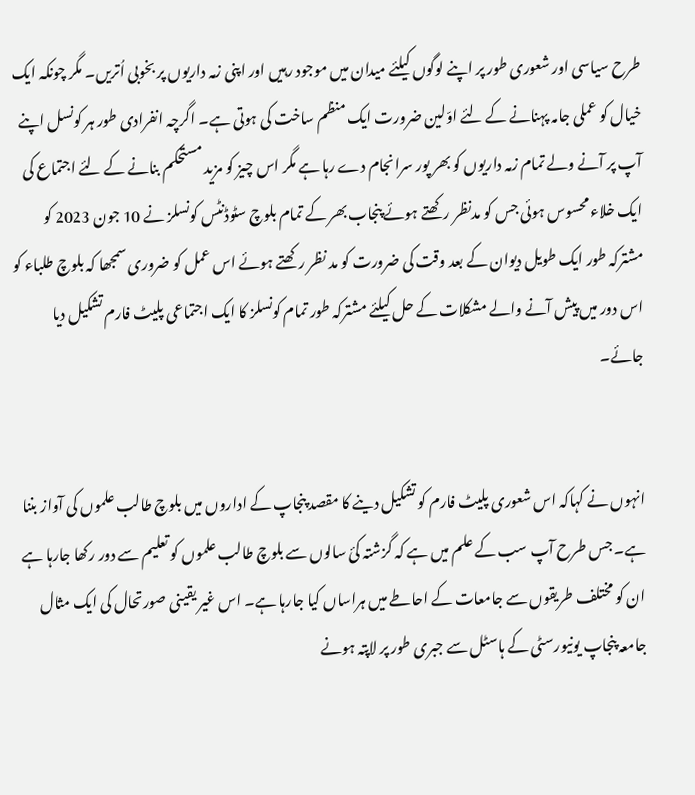طرح سیاسی اور شعوری طور پر اپنے لوگوں کیلئے میدان میں موجود رہیں اور اپنی زمہ داریوں پر بخوبی اُتریں۔ مگر چونکہ ایک خیال کو عملی جامہ پہنانے کے لئے اوّلین ضرورت ایک منظم ساخت کی ہوتی ہے۔ اگرچہ انفرادی طور ہر کونسل اپنے آپ پر آنے ولے تمام زمہ داریوں کو بھر پور سرانجام دے رہا ہے مگر اس چیز کو مزید مستحکم بنانے کے لئے اجتماع کی ایک خلاء محسوس ہوئی جس کو مدنظر رکھتے ہوئے پنجاب بھر کے تمام بلوچ سٹوڈنٹس کونسلز نے 10 جون 2023 کو مشترکہ طور ایک طویل دیوان کے بعد وقت کی ضرورت کو مد نظر رکھتے ہوئے اس عمل کو ضروری سمجھا کہ بلوچ طلباء کو اس دور میں پیش آنے والے مشکلات کے حل کیلئے مشترکہ طور تمام کونسلز کا ایک اجتماعی پلیٹ فارم تشکیل دیا جائے۔


انہوں نے کہاکہ اس شعوری پلیٹ فارم کو تشکیل دینے کا مقصد پنجاپ کے اداروں میں بلوچ طالب علموں کی آواز بننا ہے۔ جس طرح آپ سب کے علم میں ہے کہ گزشتہ کئ سالوں سے بلوچ طالب علموں کو تعلیم سے دور رکھا جارہا ہے ان کو مختلف طریقوں سے جامعات کے احاطے میں ہراساں کیا جارہا ہے۔ اس غیر یقینی صورتحال کی ایک مثال جامعہ پنجاپ یونیورسٹی کے ہاسٹل سے جبری طور پر لاپتہ ہونے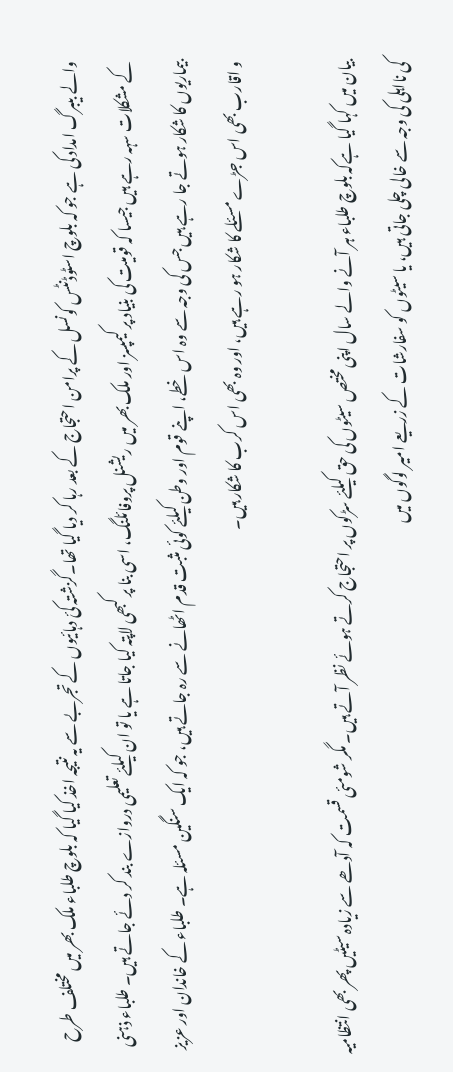والے بیبرگ امداد کی ہے جو کہ بلوچ اسٹوڈنٹس کونسل کے پرامن احتجاج کے بعد رہا کر دیا گیا تھا۔گزشتہ کئ دہائیوں کے تجربے سے یہ نتیجہ اخذ کیا گیا کہ بلوچ طلباء ملک بھر میں مختلف طرح کے مشکلات سہہ رہے ہیں جیسا کہ قومیت کی بنیاد پر کیمپسز اور ملک بھر میں ریشنل پروفائلنگ، اسی بنا پر کبھی لاپتہ کیا جاتا ہے یا تو ان کیلئے تعلیمی دروازے بند کر دئے جاتے ہیں۔ طلباء ذہنی بیماریوں کا شکار ہوتے جا رہے ہیں جس کی وجہ سے وہ اس خطے، اپنے قوم اور وطن کیلئے کوئی مثبت قدم اٹھانے سے رہ جاتے ہیں، جو کہ ایک سنگین مسئلہ ہے۔ طلباء کے خاندان اور عزیز و اقارب بھی اس جڑے مسئلے کا شکار ہو رہے ہیں، اور وہ بھی اس کرب کا شکار ہیں۔

بیان میں کہا گیا ہےکہ بلوچ طلباء ہر آنے والے سال اپنی مختص سیٹوں کی حق کیلئے سڑکوں پر احتجاج کرتے ہوئے نظر آتے ہیں۔ مگر شومئی قسمت کہ آدھے سے زیادہ سیٹیں پھر بھی انتظامیہ کی نااہلی کی وجہ سے خالی چلی جاتی ہیں، یا سیٹوں کو سفارشات کے زریعے امیر لوگوں میں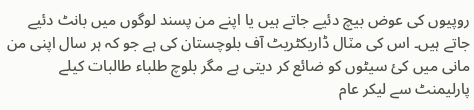روپیوں کی عوض بیچ دئیے جاتے ہیں یا اپنے من پسند لوگوں میں بانٹ دئیے جاتے ہیں۔ اس کی مٽال ڈاریکٹریٹ آف بلوچستان کی ہے جو کہ ہر سال اپنی من مانی میں کئ سیٹوں کو ضائع کر دیتی ہے مگر بلوچ طلباء طالبات کیلے پارلیمنٹ سے لیکر عام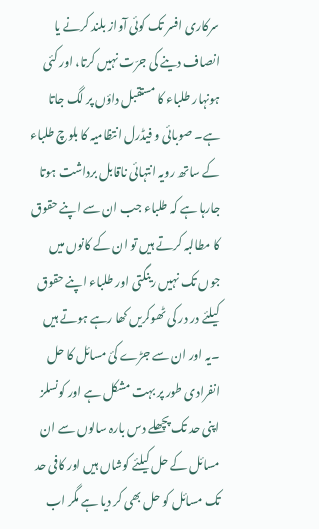سرکاری افسر تک کوئی آواز بلند کرنے یا انصاف دینے کی جرّت نہیں کرتا، اور کئی ہونہار طلباء کا مستقبل داؤں پر لگ جاتا ہے۔ صوبائی و فیڈرل انتظامیہ کا بلوچ طلباء کے ساتھ رویہ انتہائی ناقابل برداشت ہوتا جارہا ہے کہ طلباء جب ان سے اپنے حقوق کا مطالبہ کرتے ہیں تو ان کے کانوں میں جوں تک نہیں رینگتی اور طلباء اپنے حقوق کیلئے در در کی ٹھوکریں کھا رہے ہوتے ہیں ۔یہ اور ان سے جڑے کئ مسائل کا حل انفرادی طور پر بہت مشکل ہے اور کونسلز اپنی حد تک پچھلے دس بارہ سالوں سے ان مسائل کے حل کیلئے کوشاں ہیں اور کافی حد تک مسائل کو حل بھی کر دیا ہے مگر اب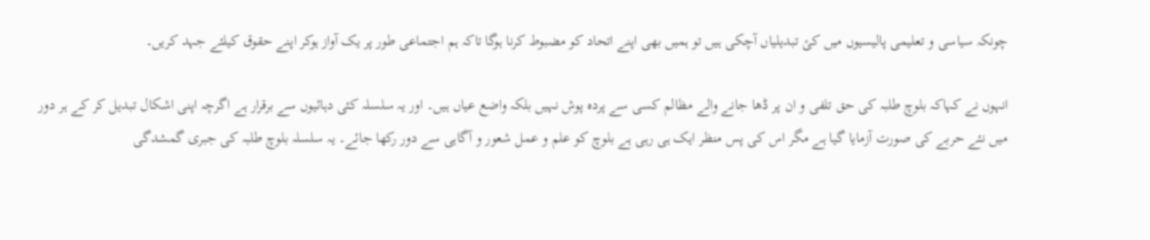چونکہ سیاسی و تعلیمی پالیسیوں میں کئ تبدیلیاں آچکی ہیں تو ہمیں بھی اپنے اتحاد کو مضبوط کرنا ہوگا تاکہ ہم اجتماعی طور پر یک آواز ہوکر اپنے حقوق کیلئے جہد کریں۔

انہوں نے کہاکہ بلوچ طلبہ کی حق تلفی و ان پر ڈھا جانے والے مظالم کسی سے پردہ پوش نہیں بلکہ واضع عیاں ہیں۔ اور یہ سلسلہ کئی دہائیوں سے برقرار ہے اگرچہ اپنی اشکال تبدیل کر کے ہر دور میں نئے حربے کی صورت آزمایا گیا ہے مگر اس کی پس منظر ایک ہی رہی ہے بلوچ کو علم و عمل شعور و آگاہی سے دور رکھا جائے۔ یہ سلسلہ بلوچ طلبہ کی جبری گمشدگی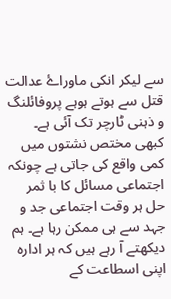سے لیکر انکی ماوراۓ عدالت قتل سے ہوتے ہوہے پروفائلنگ و ذہنی ٹارچر تک آئی ہے۔ کبھی مختص نشتوں میں کمی واقع کی جاتی ہے چونکہ اجتماعی مسائل کا با ثمر حل ہر وقت اجتماعی جد و جہد سے ہی ممکن رہا ہے۔ ہم دیکھتے آ رہے ہیں کہ ہر ادارہ اپنی اسطاعت کے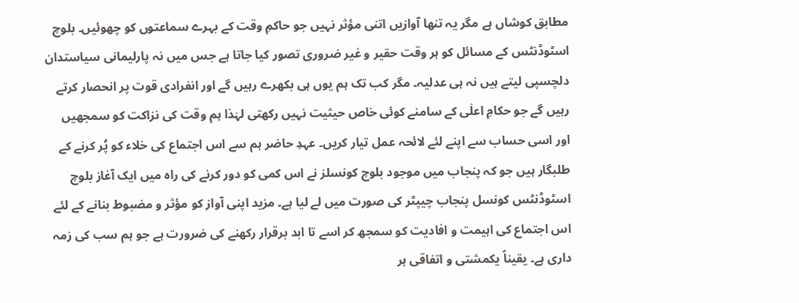مطابق کوشاں ہے مگر یہ تنھا آوازیں اتنی مؤثر نہیں جو حاکمِ وقت کے بہرے سماعتوں کو چھوئیں۔ بلوچ اسٹوڈنٹس کے مسائل کو ہر وقت حقیر و غیر ضروری تصور کیا جاتا ہے جس میں نہ پارلیمانی سیاستدان دلچسپی لیتے ہیں نہ ہی عدلیہ۔ مگر کب تک ہم یوں ہی بکھرے رہیں گے اور انفرادی قوت پر انحصار کرتے رہیں گے جو حکامِ اعلٰی کے سامنے کوئی خاص حیثیت نہیں رکھتی لہٰذا ہم وقت کی نزاکت کو سمجھیں اور اسی حساب سے اپنے لئے لائحہ عمل تیار کریں۔ عہدِ حاضر ہم سے اس اجتماع کی خلاء کو پُر کرنے کے طلبگار ہیں جو کہ پنجاب میں موجود بلوچ کونسلز نے اس کمی کو دور کرنے کی راہ میں ایک آغاز بلوچ اسٹوڈنٹس کونسل پنجاب چیپٹر کی صورت میں لے لیا ہے۔ مزید اپنی آواز کو مؤثر و مضبوط بنانے کے لئے اس اجتماع کی اہیمت و افادیت کو سمجھ کر اسے تا ابد برقرار رکھنے کی ضرورت ہے جو ہم سب کی زمہ داری ہے۔ یقیناً یکمشتی و اتفاقی ہر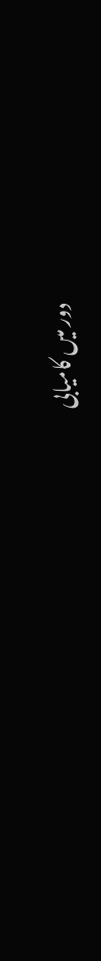دور میں کامیابی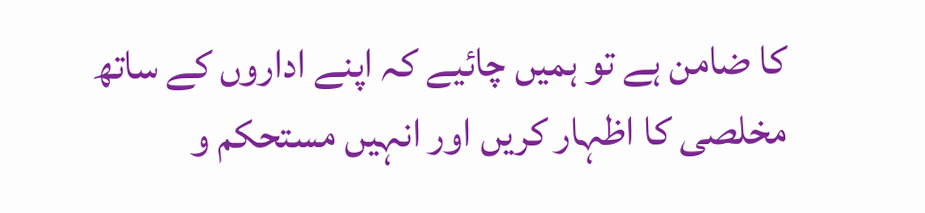کا ضامن ہے تو ہمیں چائیے کہ اپنے اداروں کے ساتھ مخلصی کا اظہار کریں اور انہیں مستحکم و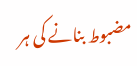مضبوط بنانے کی ہر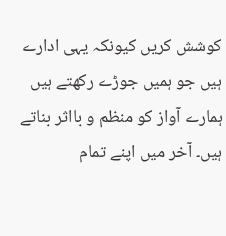کوشش کریں کیونکہ یہی ادارے ہیں جو ہمیں جوڑے رکھتے ہیں ہمارے آواز کو منظم و بااثر بناتے ہیں۔ آخر میں اپنے تمام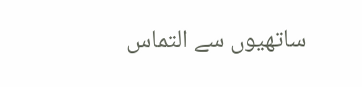ساتھیوں سے التماس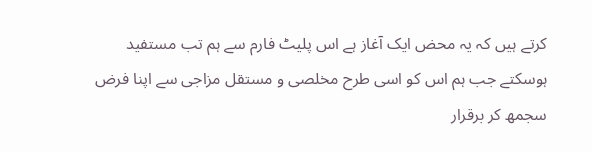کرتے ہیں کہ یہ محض ایک آغاز ہے اس پلیٹ فارم سے ہم تب مستفید ہوسکتے جب ہم اس کو اسی طرح مخلصی و مستقل مزاجی سے اپنا فرض سجمھ کر برقرار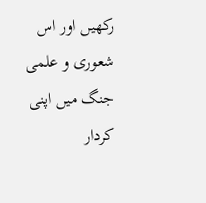رکھیں اور اس شعوری و علمی جنگ میں اپنی کردار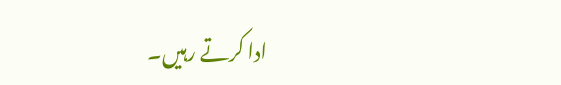ادا کرتے رہیں۔